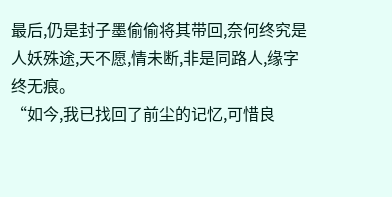最后,仍是封子墨偷偷将其带回,奈何终究是人妖殊途,天不愿,情未断,非是同路人,缘字终无痕。
“如今,我已找回了前尘的记忆,可惜良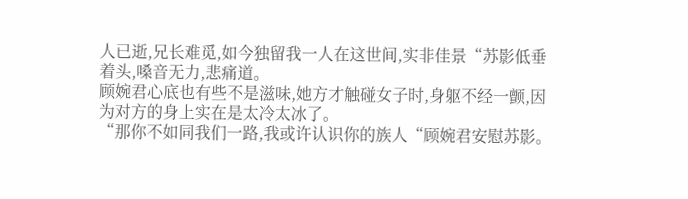人已逝,兄长难觅,如今独留我一人在这世间,实非佳景“苏影低垂着头,嗓音无力,悲痛道。
顾婉君心底也有些不是滋味,她方才触碰女子时,身躯不经一颤,因为对方的身上实在是太冷太冰了。
“那你不如同我们一路,我或许认识你的族人“顾婉君安慰苏影。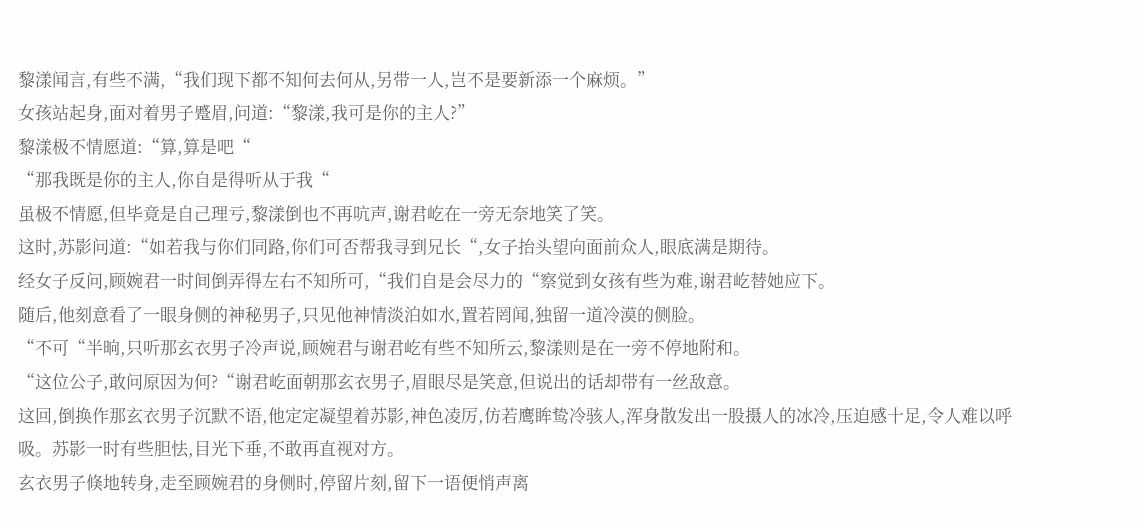黎漾闻言,有些不满,“我们现下都不知何去何从,另带一人,岂不是要新添一个麻烦。”
女孩站起身,面对着男子蹙眉,问道:“黎漾,我可是你的主人?”
黎漾极不情愿道:“算,算是吧“
“那我既是你的主人,你自是得听从于我“
虽极不情愿,但毕竟是自己理亏,黎漾倒也不再吭声,谢君屹在一旁无奈地笑了笑。
这时,苏影问道:“如若我与你们同路,你们可否帮我寻到兄长“,女子抬头望向面前众人,眼底满是期待。
经女子反问,顾婉君一时间倒弄得左右不知所可,“我们自是会尽力的“察觉到女孩有些为难,谢君屹替她应下。
随后,他刻意看了一眼身侧的神秘男子,只见他神情淡泊如水,置若罔闻,独留一道冷漠的侧脸。
“不可“半晌,只听那玄衣男子冷声说,顾婉君与谢君屹有些不知所云,黎漾则是在一旁不停地附和。
“这位公子,敢问原因为何?“谢君屹面朝那玄衣男子,眉眼尽是笑意,但说出的话却带有一丝敌意。
这回,倒换作那玄衣男子沉默不语,他定定凝望着苏影,神色凌厉,仿若鹰眸鸷冷骇人,浑身散发出一股摄人的冰冷,压迫感十足,令人难以呼吸。苏影一时有些胆怯,目光下垂,不敢再直视对方。
玄衣男子倏地转身,走至顾婉君的身侧时,停留片刻,留下一语便悄声离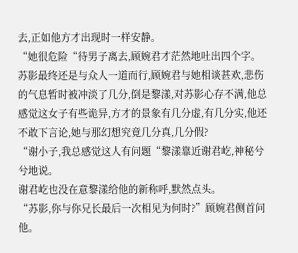去,正如他方才出现时一样安静。
“她很危险“待男子离去,顾婉君才茫然地吐出四个字。
苏影最终还是与众人一道而行,顾婉君与她相谈甚欢,悲伤的气息暂时被冲淡了几分,倒是黎漾,对苏影心存不满,他总感觉这女子有些诡异,方才的景象有几分虚,有几分实,他还不敢下言论,她与那幻想究竟几分真,几分假?
“谢小子,我总感觉这人有问题“黎漾靠近谢君屹,神秘兮兮地说。
谢君屹也没在意黎漾给他的新称呼,默然点头。
“苏影,你与你兄长最后一次相见为何时?”顾婉君侧首问他。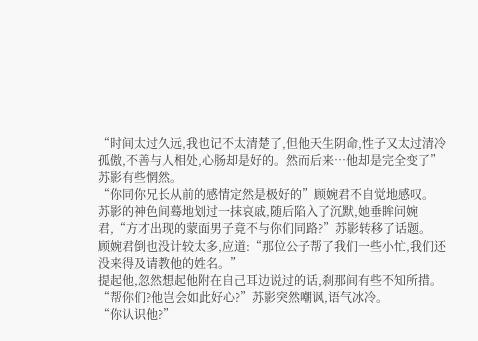“时间太过久远,我也记不太清楚了,但他天生阴命,性子又太过清冷孤傲,不善与人相处,心肠却是好的。然而后来…他却是完全变了”苏影有些惘然。
“你同你兄长从前的感情定然是极好的”顾婉君不自觉地感叹。
苏影的神色间蓦地划过一抹哀戚,随后陷入了沉默,她垂眸问婉君,“方才出现的蒙面男子竟不与你们同路?”苏影转移了话题。
顾婉君倒也没计较太多,应道:“那位公子帮了我们一些小忙,我们还没来得及请教他的姓名。”
提起他,忽然想起他附在自己耳边说过的话,刹那间有些不知所措。
“帮你们?他岂会如此好心?”苏影突然嘲讽,语气冰冷。
“你认识他?”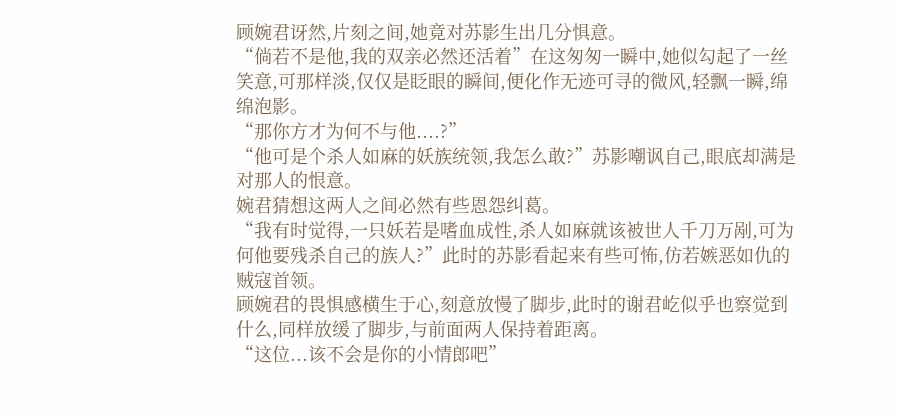顾婉君讶然,片刻之间,她竟对苏影生出几分惧意。
“倘若不是他,我的双亲必然还活着”在这匆匆一瞬中,她似勾起了一丝笑意,可那样淡,仅仅是眨眼的瞬间,便化作无迹可寻的微风,轻飘一瞬,绵绵泡影。
“那你方才为何不与他....?”
“他可是个杀人如麻的妖族统领,我怎么敢?”苏影嘲讽自己,眼底却满是对那人的恨意。
婉君猜想这两人之间必然有些恩怨纠葛。
“我有时觉得,一只妖若是嗜血成性,杀人如麻就该被世人千刀万剐,可为何他要残杀自己的族人?”此时的苏影看起来有些可怖,仿若嫉恶如仇的贼寇首领。
顾婉君的畏惧感横生于心,刻意放慢了脚步,此时的谢君屹似乎也察觉到什么,同样放缓了脚步,与前面两人保持着距离。
“这位...该不会是你的小情郎吧”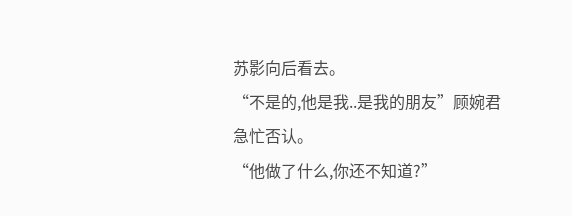苏影向后看去。
“不是的,他是我..是我的朋友”顾婉君急忙否认。
“他做了什么,你还不知道?”